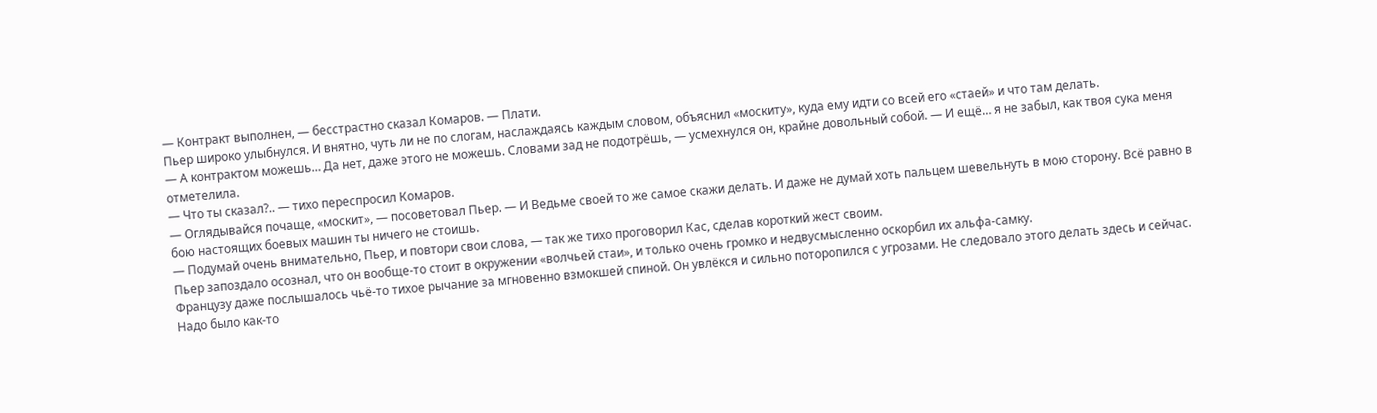— Контракт выполнен, — бесстрастно сказал Комаров. — Плати.
Пьер широко улыбнулся. И внятно, чуть ли не по слогам, наслаждаясь каждым словом, объяснил «москиту», куда ему идти со всей его «стаей» и что там делать.
— А контрактом можешь… Да нет, даже этого не можешь. Словами зад не подотрёшь, — усмехнулся он, крайне довольный собой. — И ещё… я не забыл, как твоя сука меня отметелила.
— Что ты сказал?.. — тихо переспросил Комаров.
— Оглядывайся почаще, «москит», — посоветовал Пьер. — И Ведьме своей то же самое скажи делать. И даже не думай хоть пальцем шевельнуть в мою сторону. Всё равно в бою настоящих боевых машин ты ничего не стоишь.
— Подумай очень внимательно, Пьер, и повтори свои слова, — так же тихо проговорил Кас, сделав короткий жест своим.
Пьер запоздало осознал, что он вообще-то стоит в окружении «волчьей стаи», и только очень громко и недвусмысленно оскорбил их альфа-самку.
Французу даже послышалось чьё-то тихое рычание за мгновенно взмокшей спиной. Он увлёкся и сильно поторопился с угрозами. Не следовало этого делать здесь и сейчас. Надо было как-то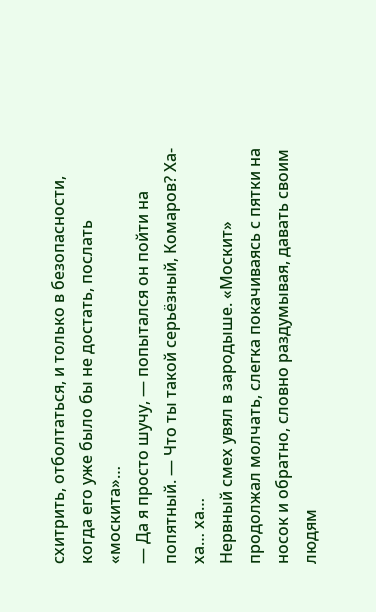схитрить, отболтаться, и только в безопасности, когда его уже было бы не достать, послать «москита»…
— Да я просто шучу, — попытался он пойти на попятный. — Что ты такой серьёзный, Комаров? Ха-ха… ха…
Нервный смех увял в зародыше. «Москит» продолжал молчать, слегка покачиваясь с пятки на носок и обратно, словно раздумывая, давать своим людям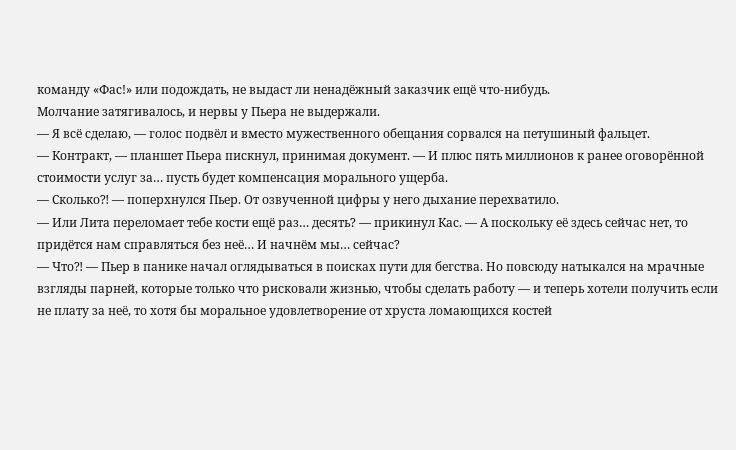команду «Фас!» или подождать, не выдаст ли ненадёжный заказчик ещё что-нибудь.
Молчание затягивалось, и нервы у Пьера не выдержали.
— Я всё сделаю, — голос подвёл и вместо мужественного обещания сорвался на петушиный фальцет.
— Контракт, — планшет Пьера пискнул, принимая документ. — И плюс пять миллионов к ранее оговорённой стоимости услуг за… пусть будет компенсация морального ущерба.
— Сколько⁈ — поперхнулся Пьер. От озвученной цифры у него дыхание перехватило.
— Или Лита переломает тебе кости ещё раз… десять? — прикинул Кас. — А поскольку её здесь сейчас нет, то придётся нам справляться без неё… И начнём мы… сейчас?
— Что⁈ — Пьер в панике начал оглядываться в поисках пути для бегства. Но повсюду натыкался на мрачные взгляды парней, которые только что рисковали жизнью, чтобы сделать работу — и теперь хотели получить если не плату за неё, то хотя бы моральное удовлетворение от хруста ломающихся костей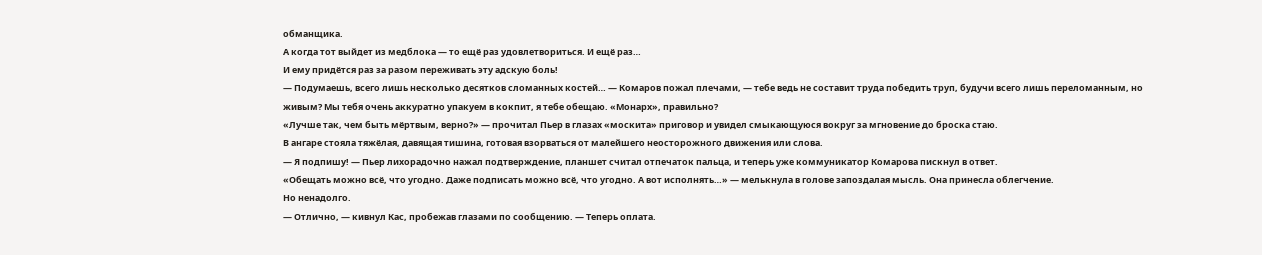обманщика.
А когда тот выйдет из медблока — то ещё раз удовлетвориться. И ещё раз…
И ему придётся раз за разом переживать эту адскую боль!
— Подумаешь, всего лишь несколько десятков сломанных костей… — Комаров пожал плечами, — тебе ведь не составит труда победить труп, будучи всего лишь переломанным, но живым? Мы тебя очень аккуратно упакуем в кокпит, я тебе обещаю. «Монарх», правильно?
«Лучше так, чем быть мёртвым, верно?» — прочитал Пьер в глазах «москита» приговор и увидел смыкающуюся вокруг за мгновение до броска стаю.
В ангаре стояла тяжёлая, давящая тишина, готовая взорваться от малейшего неосторожного движения или слова.
— Я подпишу! — Пьер лихорадочно нажал подтверждение, планшет считал отпечаток пальца, и теперь уже коммуникатор Комарова пискнул в ответ.
«Обещать можно всё, что угодно. Даже подписать можно всё, что угодно. А вот исполнять…» — мелькнула в голове запоздалая мысль. Она принесла облегчение.
Но ненадолго.
— Отлично, — кивнул Кас, пробежав глазами по сообщению. — Теперь оплата.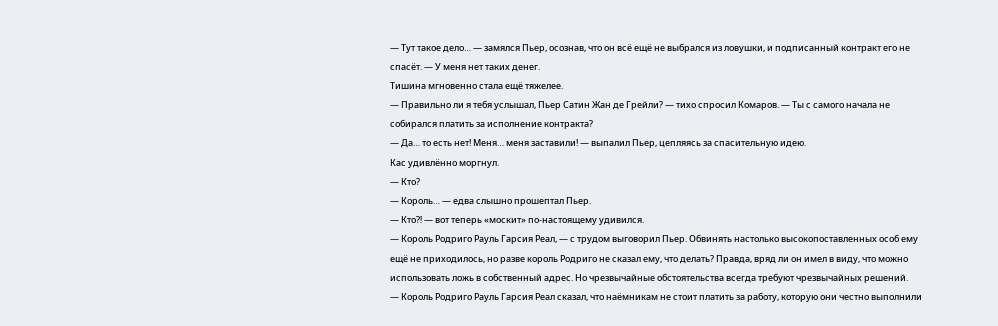— Тут такое дело… — замялся Пьер, осознав, что он всё ещё не выбрался из ловушки, и подписанный контракт его не спасёт. — У меня нет таких денег.
Тишина мгновенно стала ещё тяжелее.
— Правильно ли я тебя услышал, Пьер Сатин Жан де Грейли? — тихо спросил Комаров. — Ты с самого начала не собирался платить за исполнение контракта?
— Да… то есть нет! Меня… меня заставили! — выпалил Пьер, цепляясь за спасительную идею.
Кас удивлённо моргнул.
— Кто?
— Король… — едва слышно прошептал Пьер.
— Кто⁈ — вот теперь «москит» по-настоящему удивился.
— Король Родриго Рауль Гарсия Реал, — с трудом выговорил Пьер. Обвинять настолько высокопоставленных особ ему ещё не приходилось, но разве король Родриго не сказал ему, что делать? Правда, вряд ли он имел в виду, что можно использовать ложь в собственный адрес. Но чрезвычайные обстоятельства всегда требуют чрезвычайных решений.
— Король Родриго Рауль Гарсия Реал сказал, что наёмникам не стоит платить за работу, которую они честно выполнили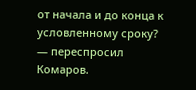от начала и до конца к условленному сроку? — переспросил Комаров.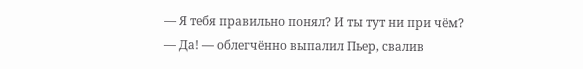— Я тебя правильно понял? И ты тут ни при чём?
— Да! — облегчённо выпалил Пьер, свалив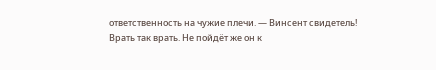ответственность на чужие плечи. — Винсент свидетель!
Врать так врать. Не пойдёт же он к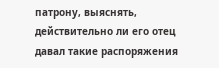патрону, выяснять, действительно ли его отец давал такие распоряжения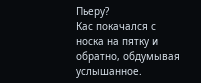Пьеру?
Кас покачался с носка на пятку и обратно, обдумывая услышанное.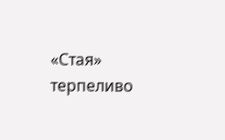«Стая» терпеливо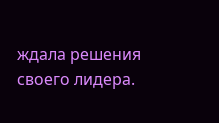ждала решения своего лидера.